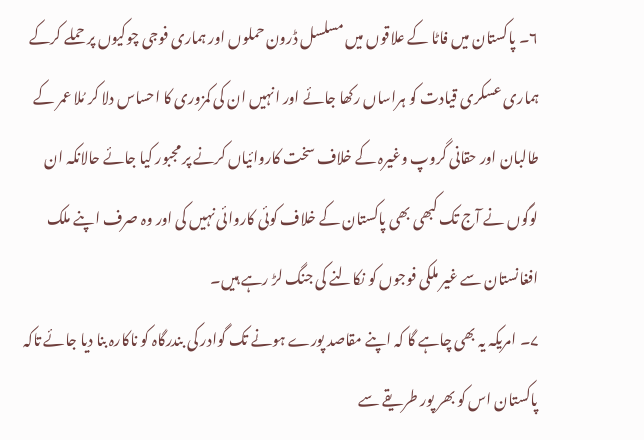۶۔ پاکستان میں فاٹا کے علاقوں میں مسلسل ڈرون حملوں اور ہماری فوجی چوکیوں پر حملے کرکے ہماری عسکری قیادت کو ہراساں رکھا جائے اور انہیں ان کی کمزوری کا احساس دلا کر مُلا عمر کے طالبان اور حقانی گروپ وغیرہ کے خلاف سخت کاروائیاں کرنے پر مجبور کیا جائے حالانکہ ان لوگوں نے آج تک کبھی بھی پاکستان کے خلاف کوئی کاروائی نہیں کی اور وہ صرف اپنے ملک افغانستان سے غیر ملکی فوجوں کو نکالنے کی جنگ لڑ رہے ہیں۔
۷۔ امریکہ یہ بھی چاہے گا کہ اپنے مقاصد پورے ہونے تک گوادر کی بندرگاہ کو ناکارہ بنا دیا جائے تاکہ پاکستان اس کو بھر پور طریقے سے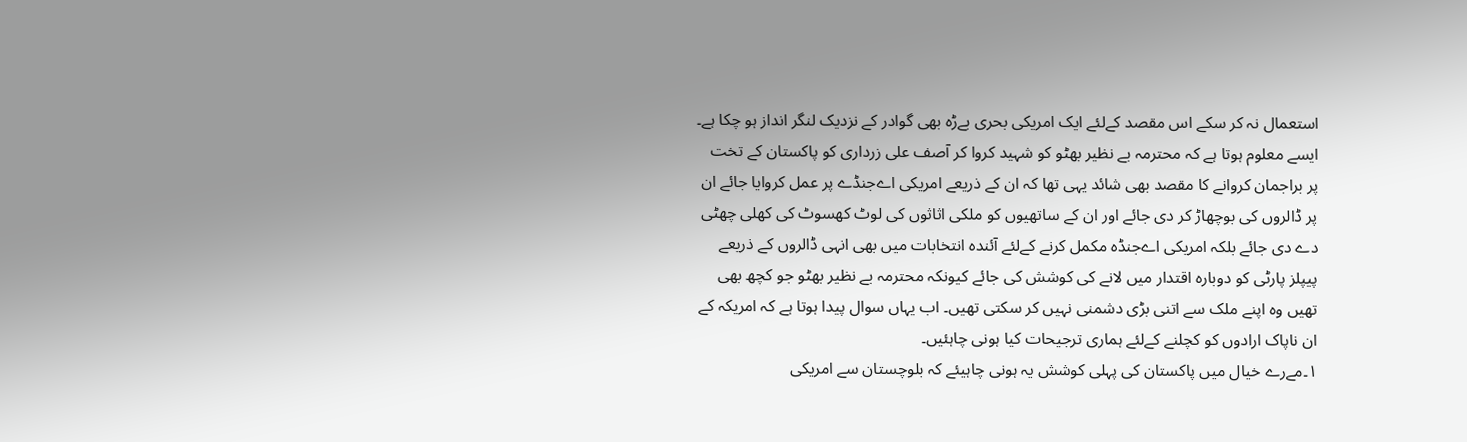استعمال نہ کر سکے اس مقصد کےلئے ایک امریکی بحری بےڑہ بھی گوادر کے نزدیک لنگر انداز ہو چکا ہے۔
ایسے معلوم ہوتا ہے کہ محترمہ بے نظیر بھٹو کو شہید کروا کر آصف علی زرداری کو پاکستان کے تخت پر براجمان کروانے کا مقصد بھی شائد یہی تھا کہ ان کے ذریعے امریکی اےجنڈے پر عمل کروایا جائے ان پر ڈالروں کی بوچھاڑ کر دی جائے اور ان کے ساتھیوں کو ملکی اثاثوں کی لوٹ کھسوٹ کی کھلی چھٹی دے دی جائے بلکہ امریکی اےجنڈہ مکمل کرنے کےلئے آئندہ انتخابات میں بھی انہی ڈالروں کے ذریعے پیپلز پارٹی کو دوبارہ اقتدار میں لانے کی کوشش کی جائے کیونکہ محترمہ بے نظیر بھٹو جو کچھ بھی تھیں وہ اپنے ملک سے اتنی بڑی دشمنی نہیں کر سکتی تھیں۔ اب یہاں سوال پیدا ہوتا ہے کہ امریکہ کے ان ناپاک ارادوں کو کچلنے کےلئے ہماری ترجیحات کیا ہونی چاہئیں۔
۱۔مےرے خیال میں پاکستان کی پہلی کوشش یہ ہونی چاہیئے کہ بلوچستان سے امریکی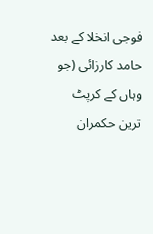فوجی انخلا کے بعد حامد کارزائی (جو وہاں کے کرپٹ ترین حکمران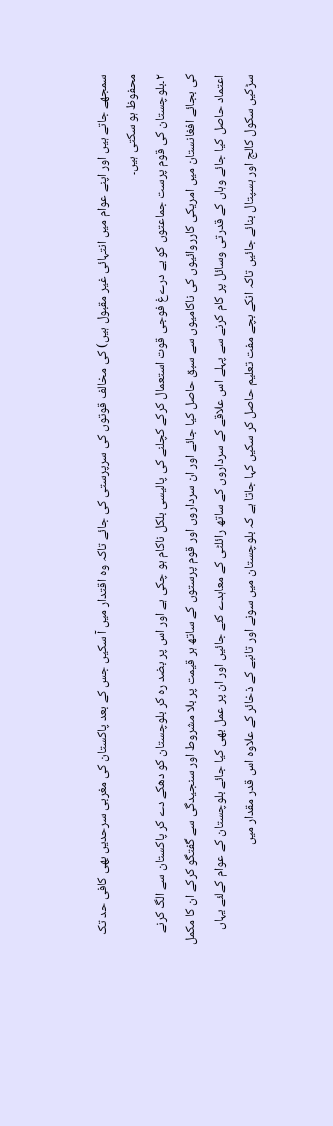سمجھے جاتے ہیں اور اپنے عوام میں انتہائی غیر مقبول ہیں) کی مخالف قوتوں کی سرپرستی کی جائے تاکہ وہ اقتدار میں آ سکیں جس کے بعد پاکستان کی مغربی سرحدیں بھی کافی حد تک محفوظ ہو سکتی ہیں۔
۲۔بلوچستان کی قوم پرست جماعتوں کو بے درےغ فوجی قوت استعمال کرکے کچلنے کی پالیسی بلکل ناکام ہو چکی ہے اور اس پر بضد رہ کر بلوچستان کو دھکے دے کر پاکستان سے الگ کرنے کی بجائے افغانستان میں امریکی کارروائیوں کی ناکامیوں سے سبق حاصل کیا جائے اور ان سرداروں اور قوم پرستوں کے ساتھ ہر قیمت پر بلا مشروط اور سنجیدگی سے گفتگو کرکے ان کا مکمل اعتماد حاصل کیا جائے وہاں کے قدرتی وسائل پر کام کرنے سے پہلے اس علاقے کے سرداروں کے ساتھ رائلٹی کے معاہدے کئے جائیں اور ان پر عمل بھی کیا جائے بلوچستان کے عوام کےلئے یہاں سڑکیں سکول کالج اور ہسپتال بنائے جائیں تاکہ انکے بچے مفت تعلیم حاصل کر سکیں کہا جاتا ہے کہ بلوچستان میں سونے اور تانبے کے ذخائر کے علاوہ اس قدر مقدار میں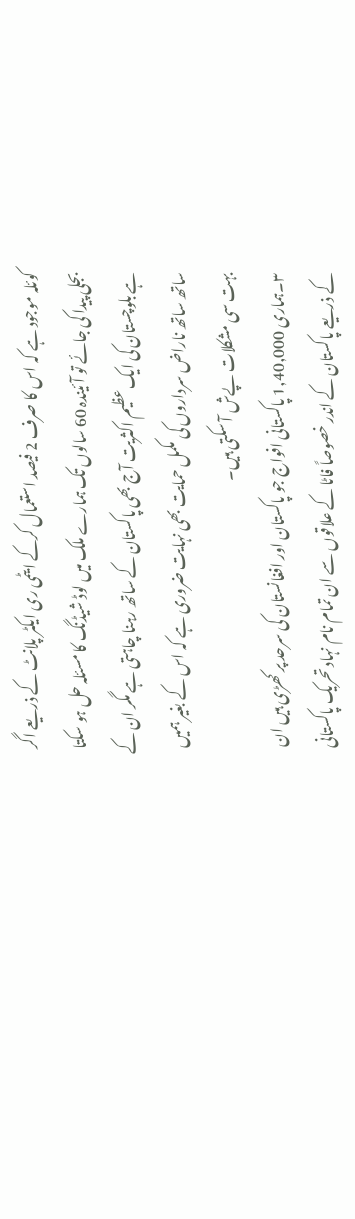کوئلہ موجود ہے کہ اس کا صرف 2 فیصد استعمال کرکے ایٹمی ری ایکٹر پلانٹ کے ذریعے اگر بجلی پیدا کی جائے تو آئیندہ 60 سالوں تک ہمارے ملک میں لوڈ شیڈنگ کا مسئلہ حل ہو سکتا ہے بلوچستان کی ایک عظیم اکثریت آج بھی پاکستان کے ساتھ رہنا چاہتی ہے مگر ان کے ساتھ ساتھ ناراض سرداروں کی مکمل حمایت بھی نہایت ضروری ہے کہ اس کے بغیر ہمیں بہت سی مشکلات پےش آ سکتی ہیں۔
۳۔ہماری 1,40,000 پاکستانی افواج جو پاکستان اور افغانستان کی سرحد پر کھڑی ہیں ان کے ذریعے پاکستان کے اندر خصوصاً فاٹا کے علاقوں سے ان تمام نام نہاد تحریک پاکستانی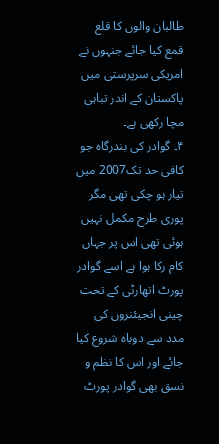طالبان والوں کا قلع قمع کیا جائے جنہوں نے امریکی سرپرستی میں پاکستان کے اندر تباہی مچا رکھی ہے۔
۴۔ گوادر کی بندرگاہ جو کافی حد تک2007 میں تیار ہو چکی تھی مگر پوری طرح مکمل نہیں ہوئی تھی اس پر جہاں کام رکا ہوا ہے اسے گوادر پورٹ اتھارٹی کے تحت چینی انجیئنروں کی مدد سے دوباہ شروع کیا جائے اور اس کا نظم و نسق بھی گوادر پورٹ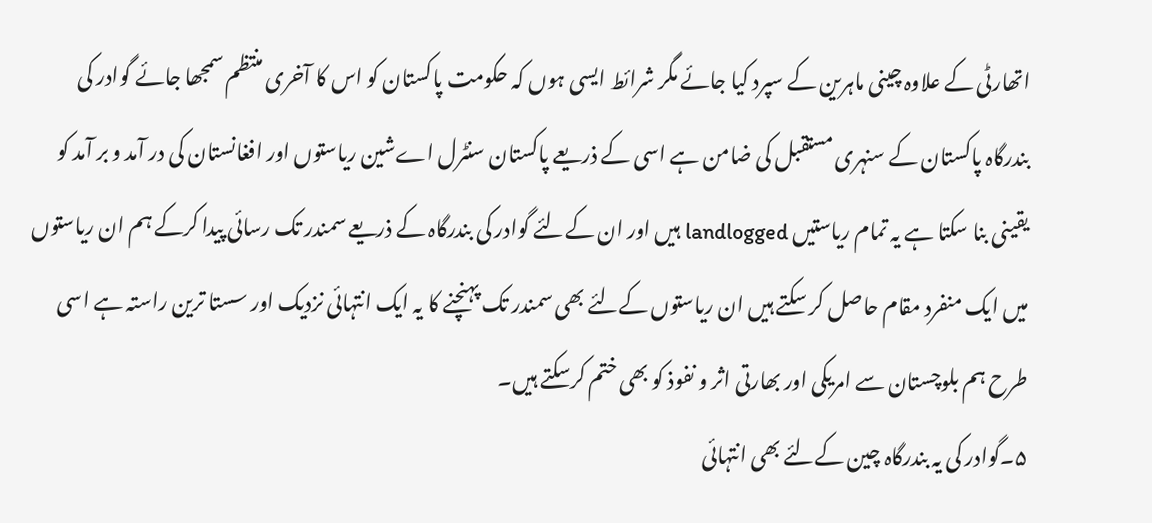اتھارٹی کے علاوہ چینی ماہرین کے سپرد کیا جائے مگر شرائط ایسی ہوں کہ حکومت پاکستان کو اس کا آخری منتظم سمجھا جائے گوادر کی بندرگاہ پاکستان کے سنہری مستقبل کی ضامن ہے اسی کے ذریعے پاکستان سنٹرل اےشین ریاستوں اور افغانستان کی در آمد و بر آمد کو یقینی بنا سکتا ہے یہ تمام ریاستیں landlogged ہیں اور ان کےلئے گوادر کی بندرگاہ کے ذریعے سمندر تک رسائی پیدا کرکے ہم ان ریاستوں میں ایک منفرد مقام حاصل کر سکتے ہیں ان ریاستوں کےلئے بھی سمندر تک پہنچنے کا یہ ایک انتہائی نزدیک اور سستا ترین راستہ ہے اسی طرح ہم بلوچستان سے امریکی اور بھارتی اثر و نفوذ کو بھی ختم کرسکتے ہیں۔
۵۔گوادر کی یہ بندرگاہ چین کےلئے بھی انتہائی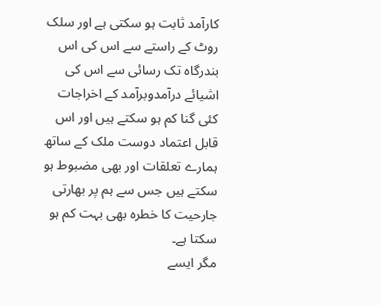کارآمد ثابت ہو سکتی ہے اور سلک روٹ کے راستے سے اس کی اس بندرگاہ تک رسائی سے اس کی اشیائے درآمدوبرآمد کے اخراجات کئی گنا کم ہو سکتے ہیں اور اس قابل اعتماد دوست ملک کے ساتھ ہمارے تعلقات اور بھی مضبوط ہو سکتے ہیں جس سے ہم پر بھارتی جارحیت کا خطرہ بھی بہت کم ہو سکتا ہے۔
مگر ایسے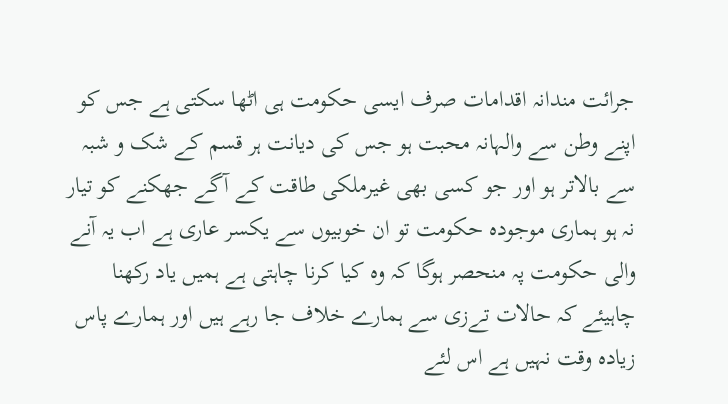جرائت مندانہ اقدامات صرف ایسی حکومت ہی اٹھا سکتی ہے جس کو اپنے وطن سے والہانہ محبت ہو جس کی دیانت ہر قسم کے شک و شبہ سے بالاتر ہو اور جو کسی بھی غیرملکی طاقت کے آگے جھکنے کو تیار نہ ہو ہماری موجودہ حکومت تو ان خوبیوں سے یکسر عاری ہے اب یہ آنے والی حکومت پہ منحصر ہوگا کہ وہ کیا کرنا چاہتی ہے ہمیں یاد رکھنا چاہیئے کہ حالات تےزی سے ہمارے خلاف جا رہے ہیں اور ہمارے پاس زیادہ وقت نہیں ہے اس لئے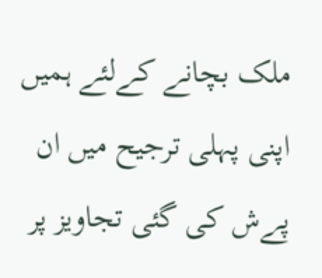ملک بچانے کےلئے ہمیں اپنی پہلی ترجیح میں ان پےش کی گئی تجاویز پر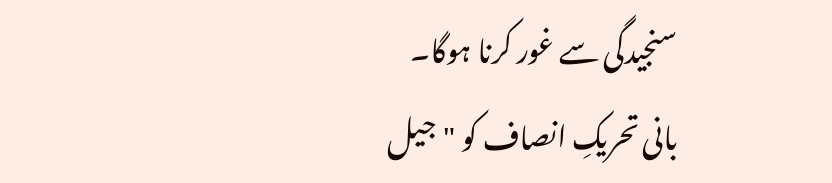سنجیدگی سے غور کرنا ہوگا۔
بانی تحریکِ انصاف کو "جیل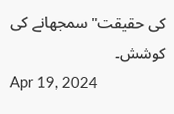کی حقیقت" سمجھانے کی کوشش۔
Apr 19, 2024